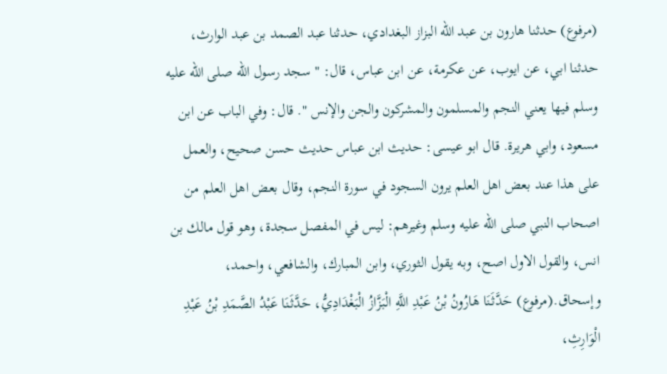(مرفوع) حدثنا هارون بن عبد الله البزاز البغدادي، حدثنا عبد الصمد بن عبد الوارث، حدثنا ابي، عن ايوب، عن عكرمة، عن ابن عباس، قال: " سجد رسول الله صلى الله عليه وسلم فيها يعني النجم والمسلمون والمشركون والجن والإنس ". قال: وفي الباب عن ابن مسعود، وابي هريرة. قال ابو عيسى: حديث ابن عباس حديث حسن صحيح، والعمل على هذا عند بعض اهل العلم يرون السجود في سورة النجم، وقال بعض اهل العلم من اصحاب النبي صلى الله عليه وسلم وغيرهم: ليس في المفصل سجدة، وهو قول مالك بن انس، والقول الاول اصح، وبه يقول الثوري، وابن المبارك، والشافعي، واحمد، وإسحاق.(مرفوع) حَدَّثَنَا هَارُونُ بْنُ عَبْدِ اللَّهِ الْبَزَّازُ الْبَغْدَادِيُّ، حَدَّثَنَا عَبْدُ الصَّمَدِ بْنُ عَبْدِ الْوَارِثِ،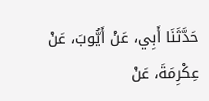حَدَّثَنَا أَبِي، عَنْ أَيُّوبَ، عَنْ عِكْرِمَةَ، عَنْ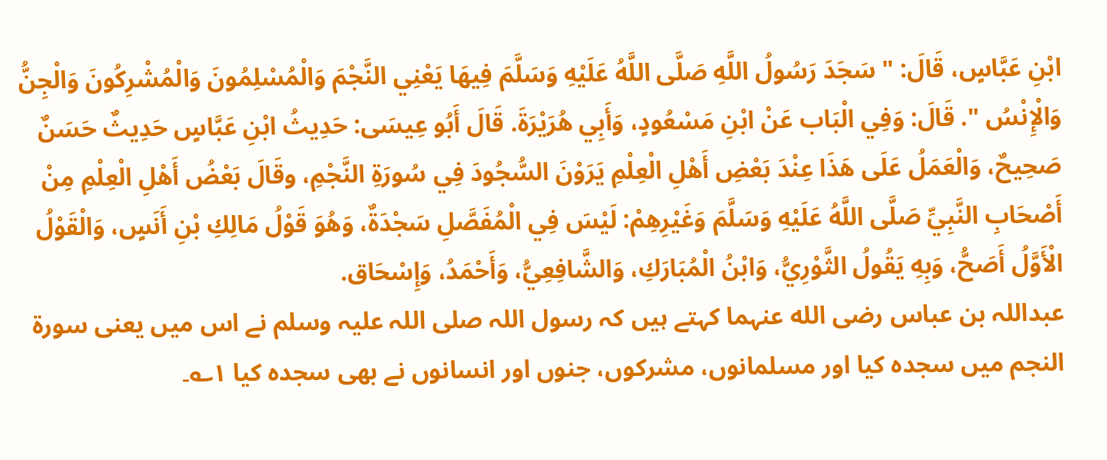ابْنِ عَبَّاسٍ، قَالَ: " سَجَدَ رَسُولُ اللَّهِ صَلَّى اللَّهُ عَلَيْهِ وَسَلَّمَ فِيهَا يَعْنِي النَّجْمَ وَالْمُسْلِمُونَ وَالْمُشْرِكُونَ وَالْجِنُّ وَالْإِنْسُ ". قَالَ: وَفِي الْبَاب عَنْ ابْنِ مَسْعُودٍ، وَأَبِي هُرَيْرَةَ. قَالَ أَبُو عِيسَى: حَدِيثُ ابْنِ عَبَّاسٍ حَدِيثٌ حَسَنٌ صَحِيحٌ، وَالْعَمَلُ عَلَى هَذَا عِنْدَ بَعْضِ أَهْلِ الْعِلْمِ يَرَوْنَ السُّجُودَ فِي سُورَةِ النَّجْمِ، وقَالَ بَعْضُ أَهْلِ الْعِلْمِ مِنْ أَصْحَابِ النَّبِيِّ صَلَّى اللَّهُ عَلَيْهِ وَسَلَّمَ وَغَيْرِهِمْ: لَيْسَ فِي الْمُفَصَّلِ سَجْدَةٌ، وَهُوَ قَوْلُ مَالِكِ بْنِ أَنَسٍ، وَالْقَوْلُ الْأَوَّلُ أَصَحُّ، وَبِهِ يَقُولُ الثَّوْرِيُّ، وَابْنُ الْمُبَارَكِ، وَالشَّافِعِيُّ، وَأَحْمَدُ، وَإِسْحَاق.
عبداللہ بن عباس رضی الله عنہما کہتے ہیں کہ رسول اللہ صلی اللہ علیہ وسلم نے اس میں یعنی سورۃ النجم میں سجدہ کیا اور مسلمانوں، مشرکوں، جنوں اور انسانوں نے بھی سجدہ کیا ۱؎۔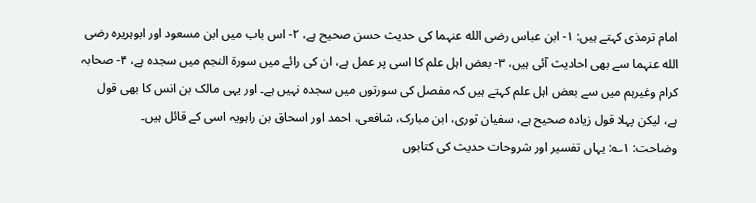امام ترمذی کہتے ہیں: ۱- ابن عباس رضی الله عنہما کی حدیث حسن صحیح ہے، ۲- اس باب میں ابن مسعود اور ابوہریرہ رضی الله عنہما سے بھی احادیث آئی ہیں، ۳- بعض اہل علم کا اسی پر عمل ہے، ان کی رائے میں سورۃ النجم میں سجدہ ہے، ۴- صحابہ کرام وغیرہم میں سے بعض اہل علم کہتے ہیں کہ مفصل کی سورتوں میں سجدہ نہیں ہے۔ اور یہی مالک بن انس کا بھی قول ہے، لیکن پہلا قول زیادہ صحیح ہے، سفیان ثوری، ابن مبارک، شافعی، احمد اور اسحاق بن راہویہ اسی کے قائل ہیں۔
وضاحت: ۱؎: یہاں تفسیر اور شروحات حدیث کی کتابوں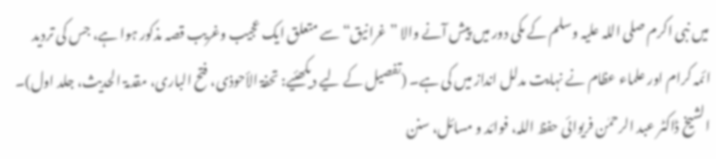میں نبی اکرم صلی اللہ علیہ وسلم کے مکی دور میں پیش آنے والا ”غرانیق“ سے متعلق ایک عجیب وغریب قصہ مذکور ہوا ہے، جس کی تردید ائمہ کرام اور علماء عظام نے نہایت مدلل انداز میں کی ہے۔ (تفصیل کے لیے دیکھئیے: تحفۃ الأحوذی، فتح الباری، مقدمۃ الحدیث، جلد اول)۔
الشیخ ڈاکٹر عبد الرحمٰن فریوائی حفظ اللہ، فوائد و مسائل، سنن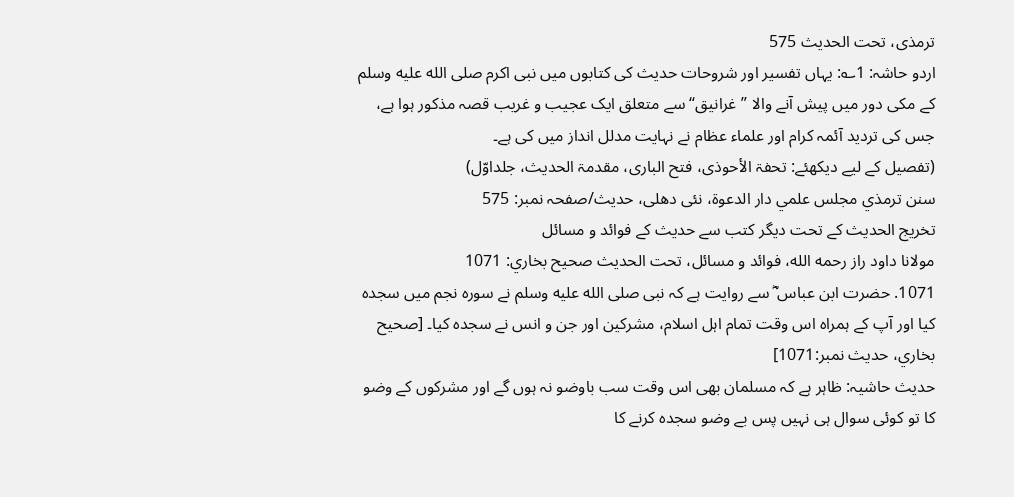ترمذی، تحت الحديث 575
اردو حاشہ: 1؎: یہاں تفسیر اور شروحات حدیث کی کتابوں میں نبی اکرم صلى الله عليه وسلم کے مکی دور میں پیش آنے والا ”غرانیق“ سے متعلق ایک عجیب و غریب قصہ مذکور ہوا ہے، جس کی تردید آئمہ کرام اور علماء عظام نے نہایت مدلل انداز میں کی ہے۔
(تفصیل کے لیے دیکھئے: تحفۃ الأحوذی، فتح الباری، مقدمۃ الحدیث، جلداوّل)
سنن ترمذي مجلس علمي دار الدعوة، نئى دهلى، حدیث/صفحہ نمبر: 575
تخریج الحدیث کے تحت دیگر کتب سے حدیث کے فوائد و مسائل
مولانا داود راز رحمه الله، فوائد و مسائل، تحت الحديث صحيح بخاري: 1071
1071. حضرت ابن عباس ؓ سے روایت ہے کہ نبی صلى الله عليه وسلم نے سورہ نجم میں سجدہ کیا اور آپ کے ہمراہ اس وقت تمام اہل اسلام، مشرکین اور جن و انس نے سجدہ کیا۔ [صحيح بخاري، حديث نمبر:1071]
حدیث حاشیہ: ظاہر ہے کہ مسلمان بھی اس وقت سب باوضو نہ ہوں گے اور مشرکوں کے وضو کا تو کوئی سوال ہی نہیں پس بے وضو سجدہ کرنے کا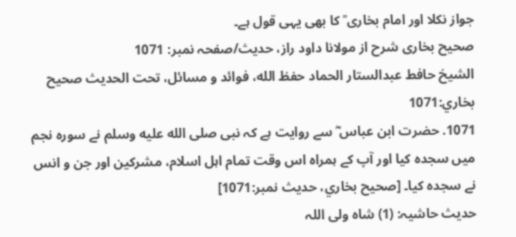جواز نکلا اور امام بخاری ؒ کا بھی یہی قول ہے۔
صحیح بخاری شرح از مولانا داود راز، حدیث/صفحہ نمبر: 1071
الشيخ حافط عبدالستار الحماد حفظ الله، فوائد و مسائل، تحت الحديث صحيح بخاري:1071
1071. حضرت ابن عباس ؓ سے روایت ہے کہ نبی صلى الله عليه وسلم نے سورہ نجم میں سجدہ کیا اور آپ کے ہمراہ اس وقت تمام اہل اسلام، مشرکین اور جن و انس نے سجدہ کیا۔ [صحيح بخاري، حديث نمبر:1071]
حدیث حاشیہ: (1) شاہ ولی اللہ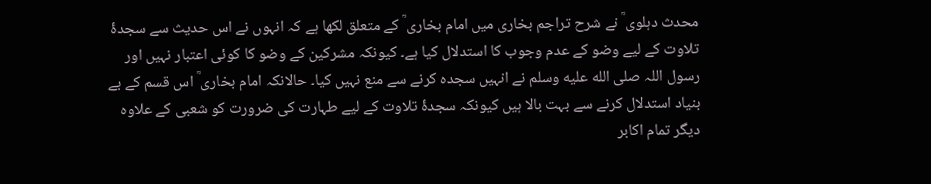محدث دہلوی ؒ نے شرح تراجم بخاری میں امام بخاری ؒ کے متعلق لکھا ہے کہ انہوں نے اس حدیث سے سجدۂ تلاوت کے لیے وضو کے عدم وجوب کا استدلال کیا ہے۔ کیونکہ مشرکین کے وضو کا کوئی اعتبار نہیں اور رسول اللہ صلى الله عليه وسلم نے انہیں سجدہ کرنے سے منع نہیں کیا۔ حالانکہ امام بخاری ؒ اس قسم کے بے بنیاد استدلال کرنے سے بہت بالا ہیں کیونکہ سجدۂ تلاوت کے لیے طہارت کی ضرورت کو شعبی کے علاوہ دیگر تمام اکابر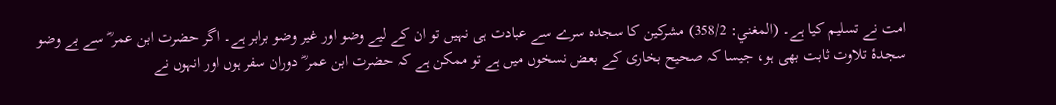امت نے تسلیم کیا ہے۔ (المغني: 358/2) مشرکین کا سجدہ سرے سے عبادت ہی نہیں تو ان کے لیے وضو اور غیر وضو برابر ہے۔ اگر حضرت ابن عمر ؓ سے بے وضو سجدۂ تلاوت ثابت بھی ہو، جیسا کہ صحیح بخاری کے بعض نسخوں میں ہے تو ممکن ہے کہ حضرت ابن عمر ؓ دوران سفر ہوں اور انہوں نے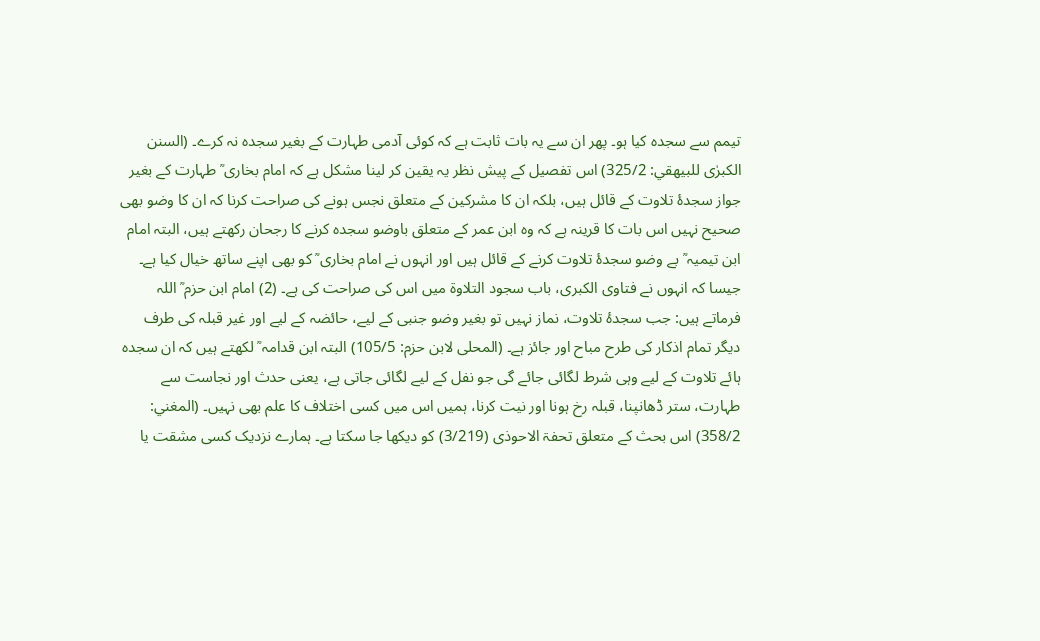تیمم سے سجدہ کیا ہو۔ پھر ان سے یہ بات ثابت ہے کہ کوئی آدمی طہارت کے بغیر سجدہ نہ کرے۔ (السنن الکبرٰی للبیھقي: 325/2) اس تفصیل کے پیش نظر یہ یقین کر لینا مشکل ہے کہ امام بخاری ؒ طہارت کے بغیر جواز سجدۂ تلاوت کے قائل ہیں، بلکہ ان کا مشرکین کے متعلق نجس ہونے کی صراحت کرنا کہ ان کا وضو بھی صحیح نہیں اس بات کا قرینہ ہے کہ وہ ابن عمر کے متعلق باوضو سجدہ کرنے کا رجحان رکھتے ہیں، البتہ امام ابن تیمیہ ؒ بے وضو سجدۂ تلاوت کرنے کے قائل ہیں اور انہوں نے امام بخارى ؒ کو بھی اپنے ساتھ خیال کیا ہے۔ جیسا کہ انہوں نے فتاوی الكبری، باب سجود التلاوة میں اس کی صراحت کی ہے۔ (2) امام ابن حزم ؒ اللہ فرماتے ہیں: جب سجدۂ تلاوت، نماز نہیں تو بغیر وضو جنبی کے لیے، حائضہ کے لیے اور غیر قبلہ کی طرف دیگر تمام اذکار کی طرح مباح اور جائز ہے۔ (المحلی لابن حزم: 105/5) البتہ ابن قدامہ ؒ لکھتے ہیں کہ ان سجدہ ہائے تلاوت کے لیے وہی شرط لگائی جائے گی جو نفل کے لیے لگائی جاتی ہے، یعنی حدث اور نجاست سے طہارت، ستر ڈھانپنا، قبلہ رخ ہونا اور نیت کرنا، ہمیں اس میں کسی اختلاف کا علم بھی نہیں۔ (المغني: 358/2) اس بحث کے متعلق تحفۃ الاحوذی (3/219) کو دیکھا جا سکتا ہے۔ ہمارے نزدیک کسی مشقت یا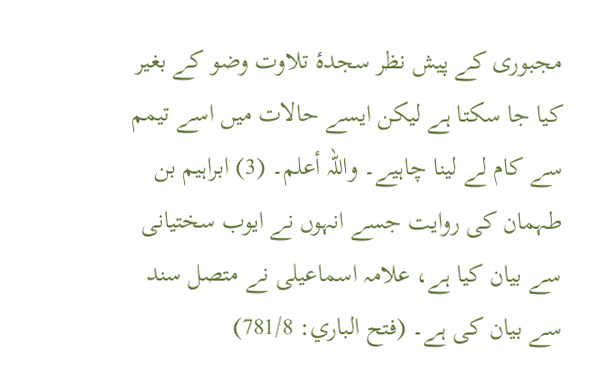مجبوری کے پیش نظر سجدۂ تلاوت وضو کے بغیر کیا جا سکتا ہے لیکن ایسے حالات میں اسے تیمم سے کام لے لینا چاہیے۔ واللہ أعلم۔ (3) ابراہیم بن طہمان کی روایت جسے انہوں نے ایوب سختیانی سے بیان کیا ہے، علامہ اسماعیلی نے متصل سند سے بیان کی ہے۔ (فتح الباري: 781/8)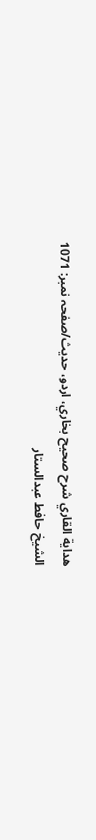هداية القاري شرح صحيح بخاري، اردو، حدیث/صفحہ نمبر: 1071
الشيخ حافط عبدالستار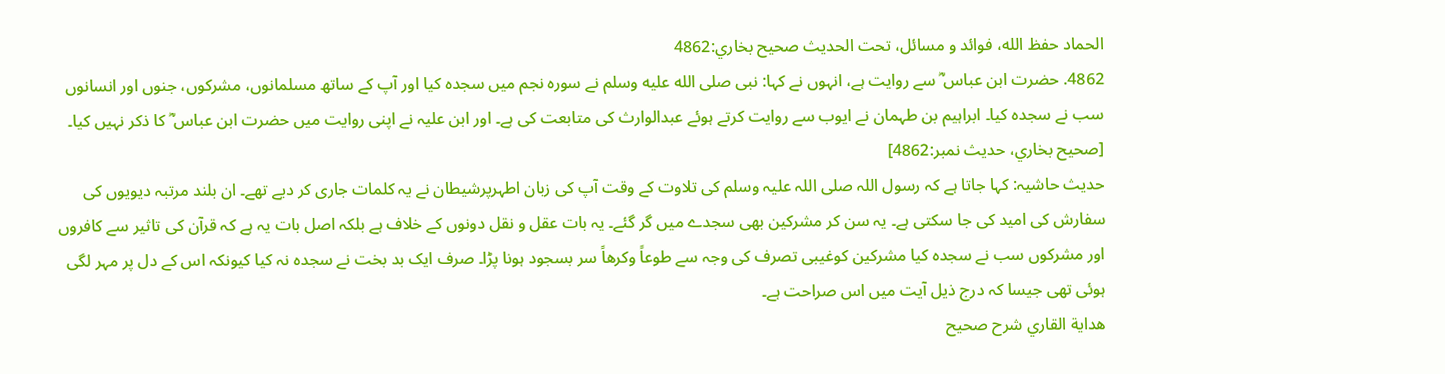الحماد حفظ الله، فوائد و مسائل، تحت الحديث صحيح بخاري:4862
4862. حضرت ابن عباس ؓ سے روایت ہے، انہوں نے کہا: نبی صلى الله عليه وسلم نے سورہ نجم میں سجدہ کیا اور آپ کے ساتھ مسلمانوں، مشرکوں، جنوں اور انسانوں سب نے سجدہ کیا۔ ابراہیم بن طہمان نے ایوب سے روایت کرتے ہوئے عبدالوارث کی متابعت کی ہے۔ اور ابن علیہ نے اپنی روایت میں حضرت ابن عباس ؓ کا ذکر نہیں کیا۔ [صحيح بخاري، حديث نمبر:4862]
حدیث حاشیہ: کہا جاتا ہے کہ رسول اللہ صلی اللہ علیہ وسلم کی تلاوت کے وقت آپ کی زبان اطہرپرشیطان نے یہ کلمات جاری کر دیے تھے۔ ان بلند مرتبہ دیویوں کی سفارش کی امید کی جا سکتی ہے۔ یہ سن کر مشرکین بھی سجدے میں گر گئے۔ یہ بات عقل و نقل دونوں کے خلاف ہے بلکہ اصل بات یہ ہے کہ قرآن کی تاثیر سے کافروں اور مشرکوں سب نے سجدہ کیا مشرکین کوغیبی تصرف کی وجہ سے طوعاً وكرهاً سر بسجود ہونا پڑا۔ صرف ایک بد بخت نے سجدہ نہ کیا کیونکہ اس کے دل پر مہر لگی ہوئی تھی جیسا کہ درج ذیل آیت میں اس صراحت ہے۔
هداية القاري شرح صحيح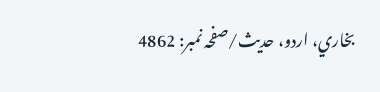بخاري، اردو، حدیث/صفحہ نمبر: 4862